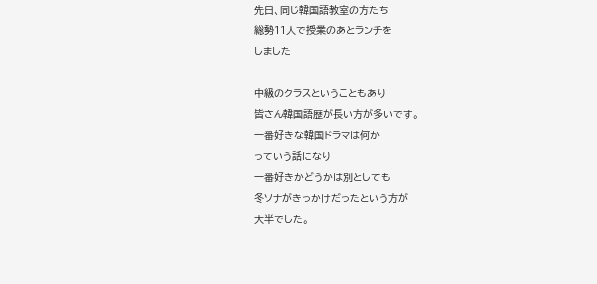先日、同じ韓国語教室の方たち
総勢11人で授業のあとランチを
しました

中級のクラスということもあり
皆さん韓国語歴が長い方が多いです。
一番好きな韓国ドラマは何か
っていう話になり
一番好きかどうかは別としても
冬ソナがきっかけだったという方が
大半でした。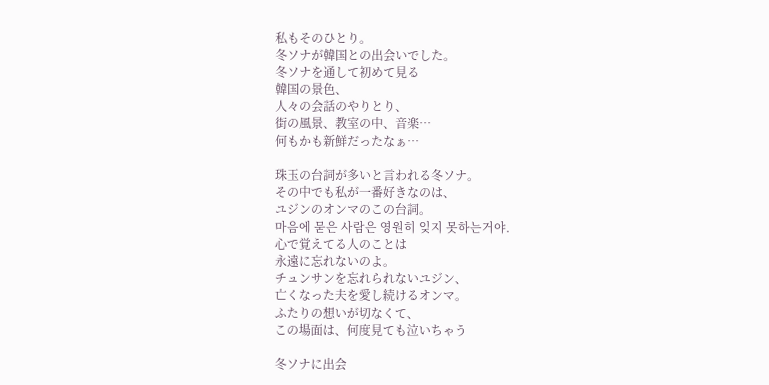私もそのひとり。
冬ソナが韓国との出会いでした。
冬ソナを通して初めて見る
韓国の景色、
人々の会話のやりとり、
街の風景、教室の中、音楽…
何もかも新鮮だったなぁ…

珠玉の台詞が多いと言われる冬ソナ。
その中でも私が一番好きなのは、
ユジンのオンマのこの台詞。
마음에 묻은 사람은 영원히 잊지 못하는거야.
心で覚えてる人のことは
永遠に忘れないのよ。
チュンサンを忘れられないユジン、
亡くなった夫を愛し続けるオンマ。
ふたりの想いが切なくて、
この場面は、何度見ても泣いちゃう

冬ソナに出会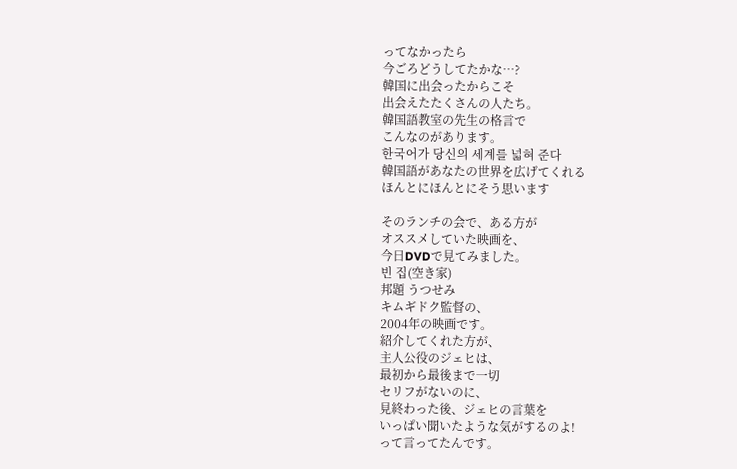ってなかったら
今ごろどうしてたかな…?
韓国に出会ったからこそ
出会えたたくさんの人たち。
韓国語教室の先生の格言で
こんなのがあります。
한국어가 당신의 세계를 넓혀 준다
韓国語があなたの世界を広げてくれる
ほんとにほんとにそう思います

そのランチの会で、ある方が
オススメしていた映画を、
今日DVDで見てみました。
빈 집(空き家)
邦題 うつせみ
キムギドク監督の、
2004年の映画です。
紹介してくれた方が、
主人公役のジェヒは、
最初から最後まで一切
セリフがないのに、
見終わった後、ジェヒの言葉を
いっぱい聞いたような気がするのよ!
って言ってたんです。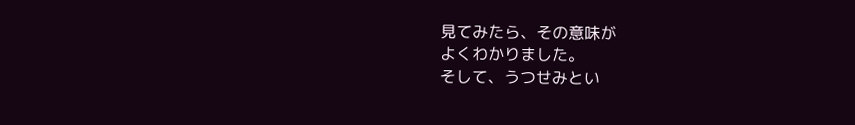見てみたら、その意味が
よくわかりました。
そして、うつせみとい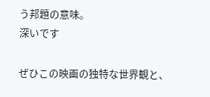う邦題の意味。
深いです

ぜひこの映画の独特な世界観と、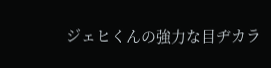ジェヒくんの強力な目ヂカラ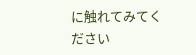に触れてみてください